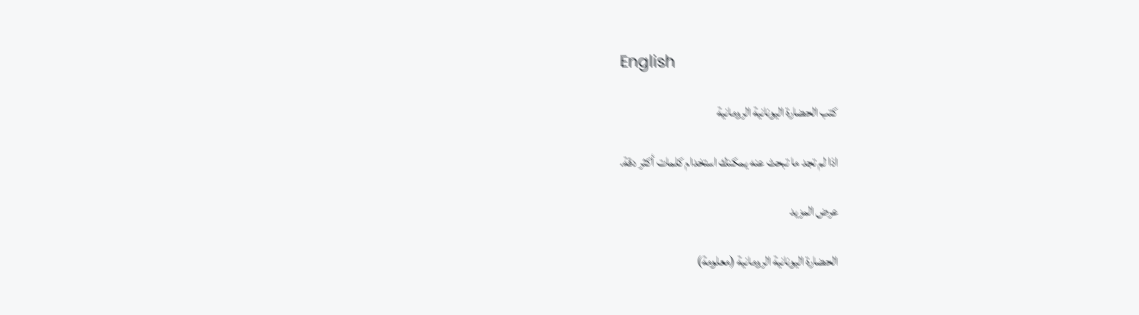English

كتب الحضارة اليونانية الرومانية

اذا لم تجد ما تبحث عنه يمكنك استخدام كلمات أكثر دقة.

عرض المزيد

الحضارة اليونانية الرومانية (معلومة)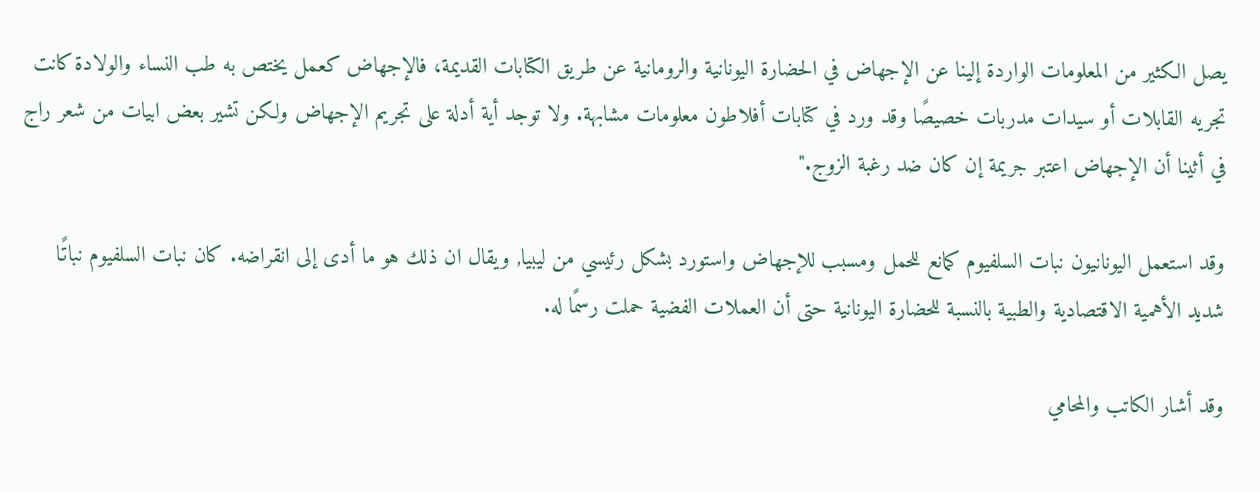يصل الكثير من المعلومات الواردة إلينا عن الإجهاض في الحضارة اليونانية والرومانية عن طريق الكتابات القديمة، فالإجهاض كعمل يختص به طب النساء والولادة كانت تجريه القابلات أو سيدات مدربات خصيصًا وقد ورد في كتابات أفلاطون معلومات مشابهة. ولا توجد أية أدلة على تجريم الإجهاض ولكن تشير بعض ابيات من شعر راج في أثينا أن الإجهاض اعتبر جريمة إن كان ضد رغبة الزوج."

وقد استعمل اليونانيون نبات السلفيوم كمانع للحمل ومسبب للإجهاض واستورد بشكل رئيسي من ليبيا, ويقال ان ذلك هو ما أدى إلى انقراضه. كان نبات السلفيوم نباتًا شديد الأهمية الاقتصادية والطبية بالنسبة للحضارة اليونانية حتى أن العملات الفضية حملت رسمًا له.

وقد أشار الكاتب والمحامي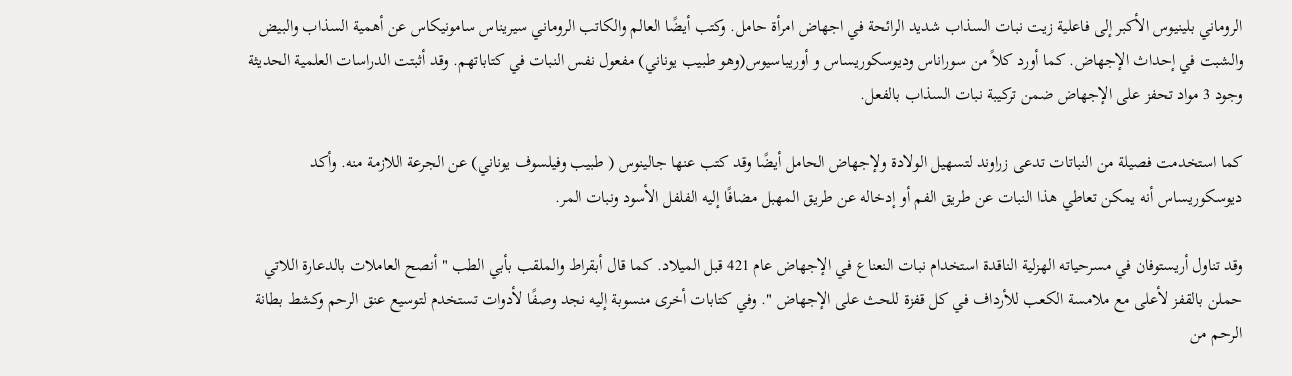الروماني بلينيوس الأكبر إلى فاعلية زيت نبات السذاب شديد الرائحة في اجهاض امرأة حامل. وكتب أيضًا العالم والكاتب الروماني سيريناس سامونيكاس عن أهمية السذاب والبيض والشبت في إحداث الإجهاض. كما أورد كلاً من سوراناس وديوسكوريساس و أوريباسيوس(وهو طبيب يوناني) مفعول نفس النبات في كتاباتهم. وقد أثبتت الدراسات العلمية الحديثة وجود 3 مواد تحفز على الإجهاض ضمن تركيبة نبات السذاب بالفعل.

كما استخدمت فصيلة من النباتات تدعى زراوند لتسهيل الولادة ولإجهاض الحامل أيضًا وقد كتب عنها جالينوس ( طبيب وفيلسوف يوناني) عن الجرعة اللازمة منه. وأكد ديوسكوريساس أنه يمكن تعاطي هذا النبات عن طريق الفم أو إدخاله عن طريق المهبل مضافًا إليه الفلفل الأسود ونبات المر.

وقد تناول أريستوفان في مسرحياته الهزلية الناقدة استخدام نبات النعناع في الإجهاض عام 421 قبل الميلاد. كما قال أبقراط والملقب بأبي الطب " أنصح العاملات بالدعارة اللاتي حملن بالقفز لأعلى مع ملامسة الكعب للأرداف في كل قفزة للحث على الإجهاض ". وفي كتابات أخرى منسوبة إليه نجد وصفًا لأدوات تستخدم لتوسيع عنق الرحم وكشط بطانة الرحم من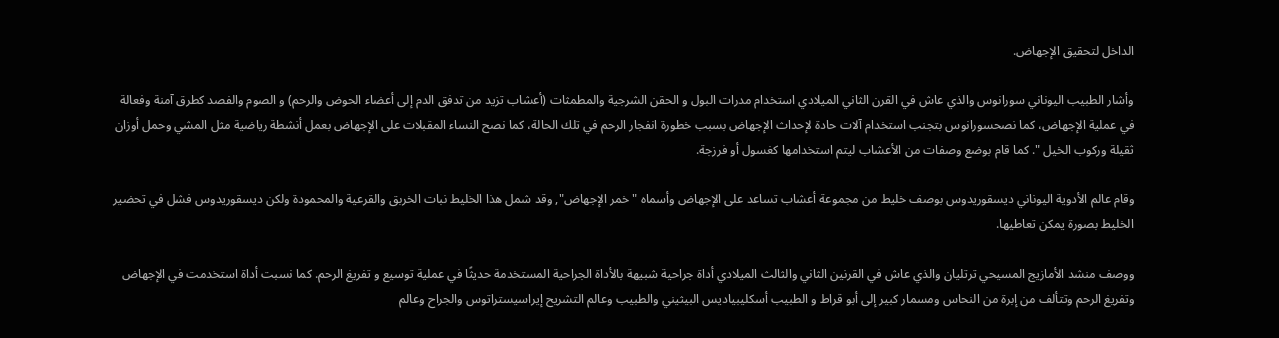الداخل لتحقيق الإجهاض.

وأشار الطبيب اليوناني سورانوس والذي عاش في القرن الثاني الميلادي استخدام مدرات البول و الحقن الشرجية والمطمثات (أعشاب تزيد من تدفق الدم إلى أعضاء الحوض والرحم) و الصوم والفصد كطرق آمنة وفعالة في عملية الإجهاض، كما نصحسورانوس بتجنب استخدام آلات حادة لإحداث الإجهاض بسبب خطورة انفجار الرحم في تلك الحالة، كما نصح النساء المقبلات على الإجهاض بعمل أنشطة رياضية مثل المشي وحمل أوزان ثقيلة وركوب الخيل ". كما قام بوضع وصفات من الأعشاب ليتم استخدامها كغسول أو فرزجة.

وقام عالم الأدوية اليوناني ديسقوريدوس بوصف خليط من مجموعة أعشاب تساعد على الإجهاض وأسماه " خمر الإجهاض", وقد شمل هذا الخليط نبات الخربق والقرعية والمحمودة ولكن ديسقوريدوس فشل في تحضير الخليط بصورة يمكن تعاطيها.

ووصف منشد الأمازيج المسيحي ترتليان والذي عاش في القرنين الثاني والثالث الميلادي أداة جراحية شبيهة بالأداة الجراحية المستخدمة حديثًا في عملية توسيع و تفريغ الرحم. كما نسبت أداة استخدمت في الإجهاض وتفريغ الرحم وتتألف من إبرة من النحاس ومسمار كبير إلى أبو قراط و الطبيب أسكليبياديس البيثيني والطبيب وعالم التشريح إيراسيستراتوس والجراح وعالم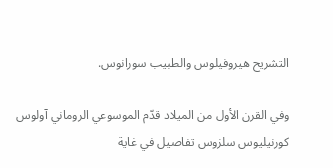التشريح هيروفيلوس والطبيب سورانوس.

وفي القرن الأول من الميلاد قدّم الموسوعي الروماني آولوس كورنيليوس سلزوس تفاصيل في غاية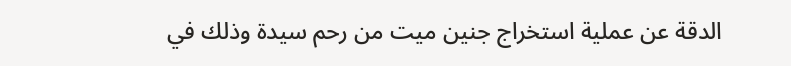الدقة عن عملية استخراج جنين ميت من رحم سيدة وذلك في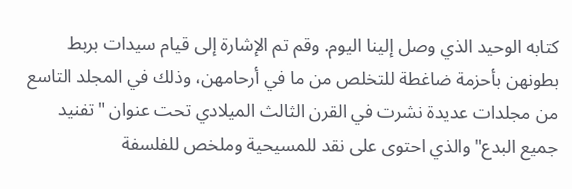كتابه الوحيد الذي وصل إلينا اليوم. وقم تم الإشارة إلى قيام سيدات بربط بطونهن بأحزمة ضاغطة للتخلص من ما في أرحامهن، وذلك في المجلد التاسع من مجلدات عديدة نشرت في القرن الثالث الميلادي تحت عنوان "تفنيد جميع البدع" والذي احتوى على نقد للمسيحية وملخص للفلسفة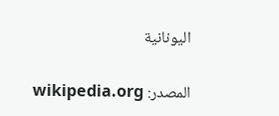اليونانية

المصدر: wikipedia.org